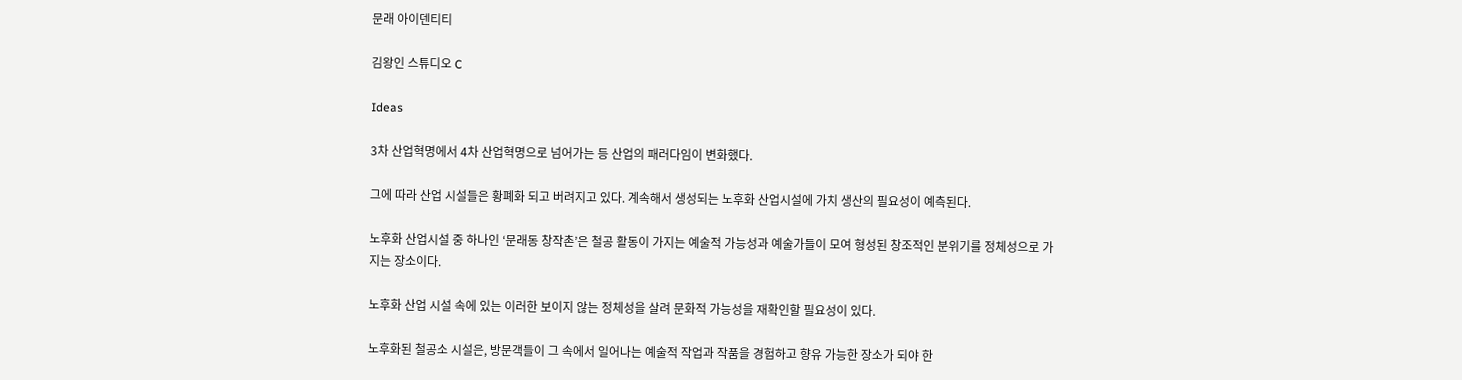문래 아이덴티티

김왕인 스튜디오 C

Ideas

3차 산업혁명에서 4차 산업혁명으로 넘어가는 등 산업의 패러다임이 변화했다.

그에 따라 산업 시설들은 황폐화 되고 버려지고 있다. 계속해서 생성되는 노후화 산업시설에 가치 생산의 필요성이 예측된다.

노후화 산업시설 중 하나인 ‘문래동 창작촌’은 철공 활동이 가지는 예술적 가능성과 예술가들이 모여 형성된 창조적인 분위기를 정체성으로 가지는 장소이다.

노후화 산업 시설 속에 있는 이러한 보이지 않는 정체성을 살려 문화적 가능성을 재확인할 필요성이 있다.

노후화된 철공소 시설은, 방문객들이 그 속에서 일어나는 예술적 작업과 작품을 경험하고 향유 가능한 장소가 되야 한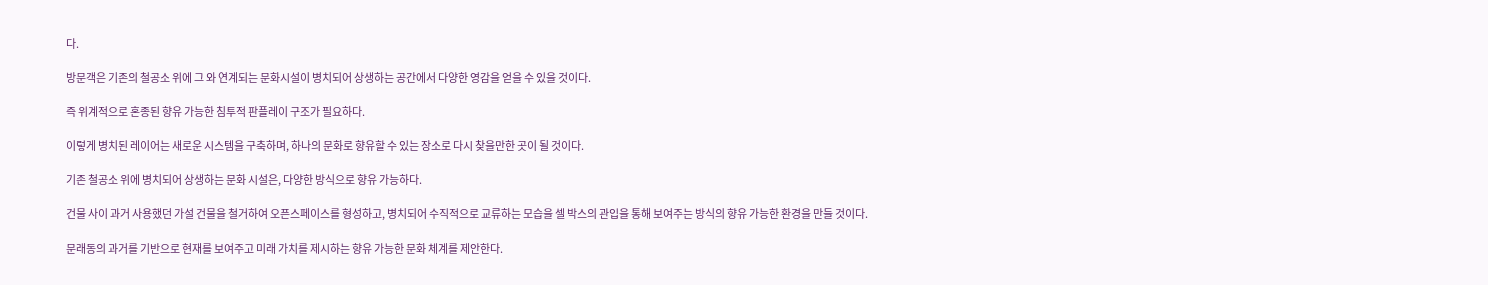다.

방문객은 기존의 철공소 위에 그 와 연계되는 문화시설이 병치되어 상생하는 공간에서 다양한 영감을 얻을 수 있을 것이다.

즉 위계적으로 혼종된 향유 가능한 침투적 판플레이 구조가 필요하다.

이렇게 병치된 레이어는 새로운 시스템을 구축하며, 하나의 문화로 향유할 수 있는 장소로 다시 찾을만한 곳이 될 것이다.

기존 철공소 위에 병치되어 상생하는 문화 시설은, 다양한 방식으로 향유 가능하다.

건물 사이 과거 사용했던 가설 건물을 철거하여 오픈스페이스를 형성하고, 병치되어 수직적으로 교류하는 모습을 셀 박스의 관입을 통해 보여주는 방식의 향유 가능한 환경을 만들 것이다.

문래동의 과거를 기반으로 현재를 보여주고 미래 가치를 제시하는 향유 가능한 문화 체계를 제안한다.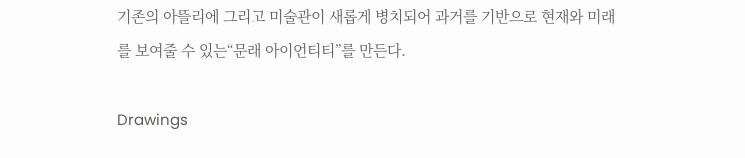기존의 아뜰리에 그리고 미술관이 새롭게 병치되어 과거를 기반으로 현재와 미래를 보여줄 수 있는“문래 아이언티티”를 만든다.

Drawings